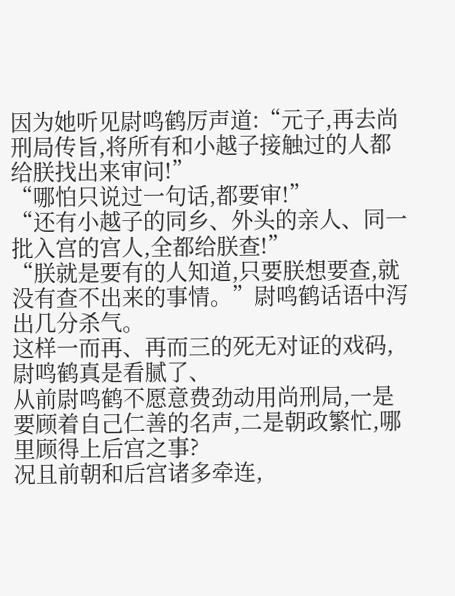因为她听见尉鸣鹤厉声道:“元子,再去尚刑局传旨,将所有和小越子接触过的人都给朕找出来审问!”
“哪怕只说过一句话,都要审!”
“还有小越子的同乡、外头的亲人、同一批入宫的宫人,全都给朕查!”
“朕就是要有的人知道,只要朕想要查,就没有查不出来的事情。”尉鸣鹤话语中泻出几分杀气。
这样一而再、再而三的死无对证的戏码,尉鸣鹤真是看腻了、
从前尉鸣鹤不愿意费劲动用尚刑局,一是要顾着自己仁善的名声,二是朝政繁忙,哪里顾得上后宫之事?
况且前朝和后宫诸多牵连,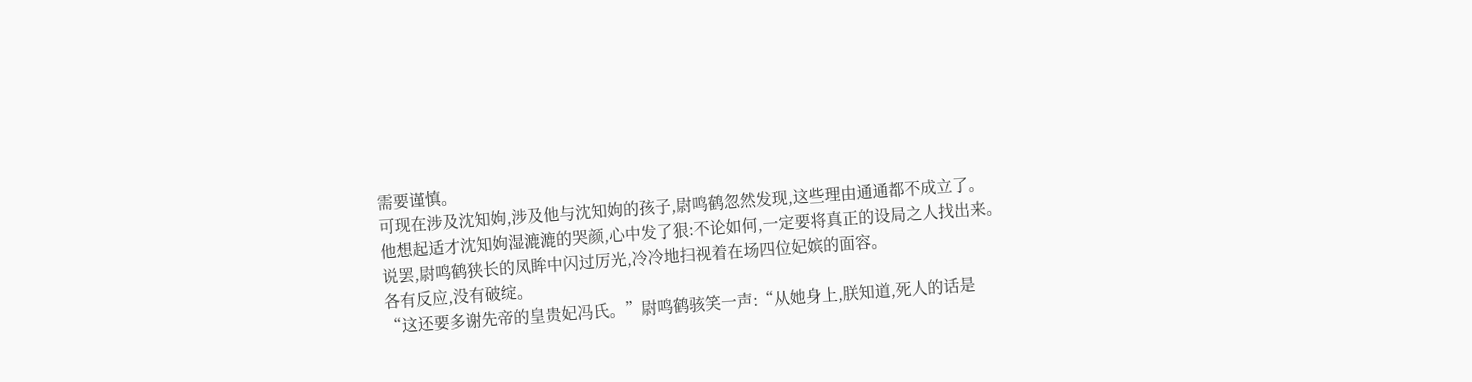需要谨慎。
可现在涉及沈知姁,涉及他与沈知姁的孩子,尉鸣鹤忽然发现,这些理由通通都不成立了。
他想起适才沈知姁湿漉漉的哭颜,心中发了狠:不论如何,一定要将真正的设局之人找出来。
说罢,尉鸣鹤狭长的凤眸中闪过厉光,冷冷地扫视着在场四位妃嫔的面容。
各有反应,没有破绽。
“这还要多谢先帝的皇贵妃冯氏。”尉鸣鹤骇笑一声:“从她身上,朕知道,死人的话是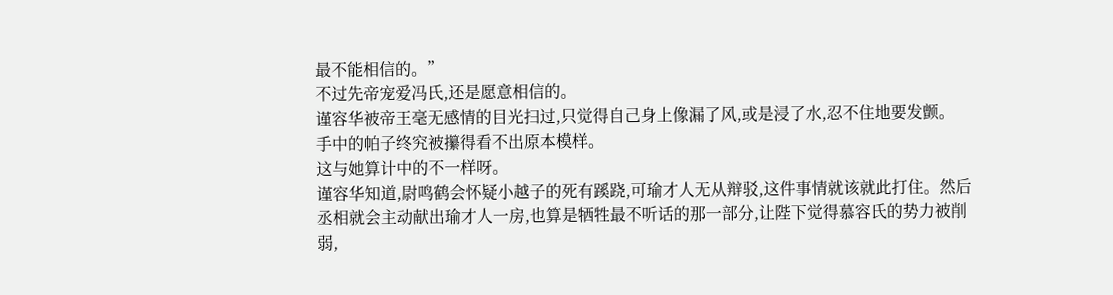最不能相信的。”
不过先帝宠爱冯氏,还是愿意相信的。
谨容华被帝王毫无感情的目光扫过,只觉得自己身上像漏了风,或是浸了水,忍不住地要发颤。
手中的帕子终究被攥得看不出原本模样。
这与她算计中的不一样呀。
谨容华知道,尉鸣鹤会怀疑小越子的死有蹊跷,可瑜才人无从辩驳,这件事情就该就此打住。然后丞相就会主动献出瑜才人一房,也算是牺牲最不听话的那一部分,让陛下觉得慕容氏的势力被削弱,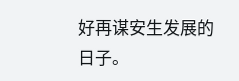好再谋安生发展的日子。